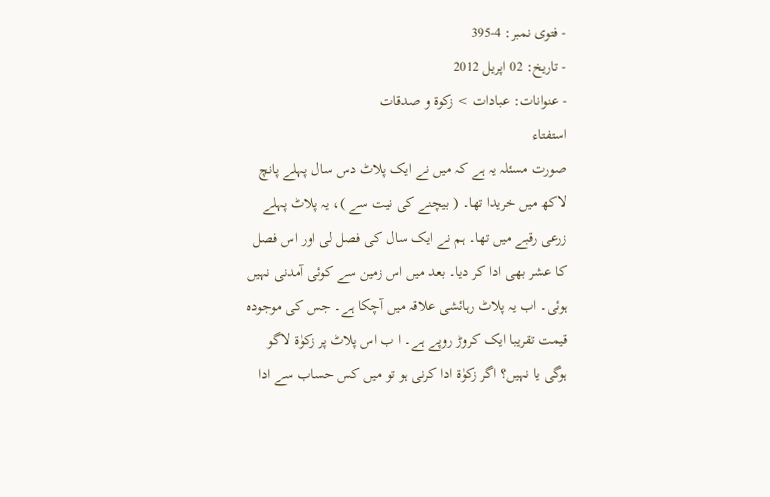- فتوی نمبر: 4-395
- تاریخ: 02 اپریل 2012
- عنوانات: عبادات > زکوۃ و صدقات
استفتاء
صورت مسئلہ یہ ہے کہ میں نے ایک پلاٹ دس سال پہلے پانچ لاکھ میں خریدا تھا۔ ( بیچنے کی نیت سے )، یہ پلاٹ پہلے زرعی رقبے میں تھا۔ ہم نے ایک سال کی فصل لی اور اس فصل کا عشر بھی ادا کر دیا۔ بعد میں اس زمین سے کوئی آمدنی نہیں ہوئی۔ اب یہ پلاٹ رہائشی علاقہ میں آچکا ہے۔ جس کی موجودہ قیمت تقریبا ایک کروڑ روپے ہے۔ ا ب اس پلاٹ پر زکوٰة لاگو ہوگی یا نہیں؟ اگر زکوٰة ادا کرنی ہو تو میں کس حساب سے ادا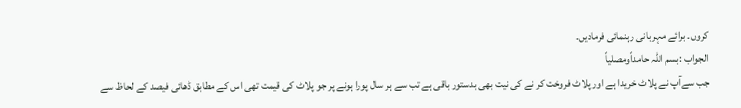کروں۔ برائے مہربانی رہنمائی فرمادیں۔
الجواب :بسم اللہ حامداًومصلیاً
جب سےآپ نے پلاٹ خریدا ہے اور پلاٹ فروخت کر نے کی نیت بھی بدستور باقی ہے تب سے ہر سال پورا ہونے پر جو پلاٹ کی قیمت تھی اس کے مطابق ڈھائی فیصد کے لحاظ سے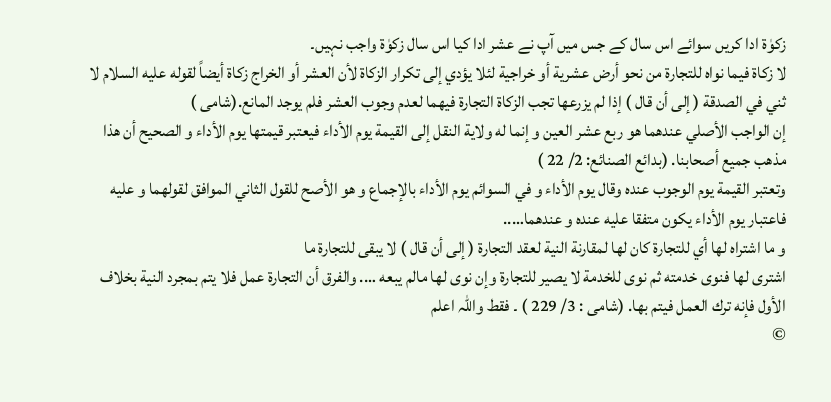زکوٰة ادا کریں سوائے اس سال کے جس میں آپ نے عشر ادا کیا اس سال زکوٰة واجب نہیں۔
لا زكاة فيما نواه للتجارة من نحو أرض عشرية أو خراجية لئلا يؤدي إلى تكرار الزكاة لأن العشر أو الخراج زكاة أيضاً لقوله عليه السلام لا ثني في الصدقة ( إلى أن قال ) إذا لم يزرعها تجب الزكاة التجارة فيهما لعدم وجوب العشر فلم يوجد المانع.(شامى )
إن الواجب الأصلي عندهما هو ربع عشر العين و إنما له ولاية النقل إلى القيمة يوم الأداء فيعتبر قيمتها يوم الأداء و الصحيح أن هذا مذهب جميع أصحابنا. (بدائع الصنائع: 2/ 22 )
وتعتبر القيمة يوم الوجوب عنده وقال يوم الأداء و في السوائم يوم الأداء بالإجماع و هو الأصح للقول الثاني الموافق لقولهما و عليه فاعتبار يوم الأداء يكون متفقا عليه عنده و عندهما…..
و ما اشتراه لها أي للتجارة كان لها لمقارنة النية لعقد التجارة ( إلى أن قال ) لا يبقى للتجارة ما
اشترى لها فنوى خدمته ثم نوى للخدمة لا يصير للتجارة وإن نوى لها مالم يبعه …. والفرق أن التجارة عمل فلا يتم بمجرد النية بخلاف الأول فإنه ترك العمل فيتم بها. (شامی : 3/ 229 ) ۔ فقط واللہ اعلم
©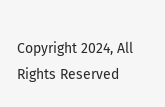Copyright 2024, All Rights Reserved